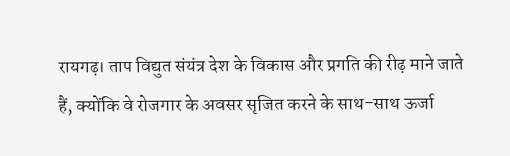रायगढ़। ताप विद्युत संयंत्र देश के विकास और प्रगति की रीढ़ माने जाते हैं, क्योंकि वे रोजगार के अवसर सृजित करने के साथ-साथ ऊर्जा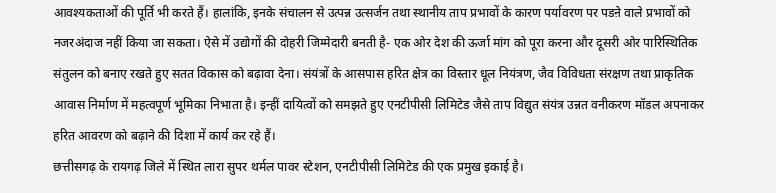आवश्यकताओं की पूर्ति भी करते हैं। हालांकि, इनके संचालन से उत्पन्न उत्सर्जन तथा स्थानीय ताप प्रभावों के कारण पर्यावरण पर पडऩे वाले प्रभावों को नजरअंदाज नहीं किया जा सकता। ऐसे में उद्योगों की दोहरी जिम्मेदारी बनती है- एक ओर देश की ऊर्जा मांग को पूरा करना और दूसरी ओर पारिस्थितिक संतुलन को बनाए रखते हुए सतत विकास को बढ़ावा देना। संयंत्रों के आसपास हरित क्षेत्र का विस्तार धूल नियंत्रण, जैव विविधता संरक्षण तथा प्राकृतिक आवास निर्माण में महत्वपूर्ण भूमिका निभाता है। इन्हीं दायित्वों को समझते हुए एनटीपीसी लिमिटेड जैसे ताप विद्युत संयंत्र उन्नत वनीकरण मॉडल अपनाकर हरित आवरण को बढ़ाने की दिशा में कार्य कर रहे हैं।
छत्तीसगढ़ के रायगढ़ जिले में स्थित लारा सुपर थर्मल पावर स्टेशन, एनटीपीसी लिमिटेड की एक प्रमुख इकाई है।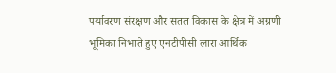पर्यावरण संरक्षण और सतत विकास के क्षेत्र में अग्रणी भूमिका निभाते हुए एनटीपीसी लारा आर्थिक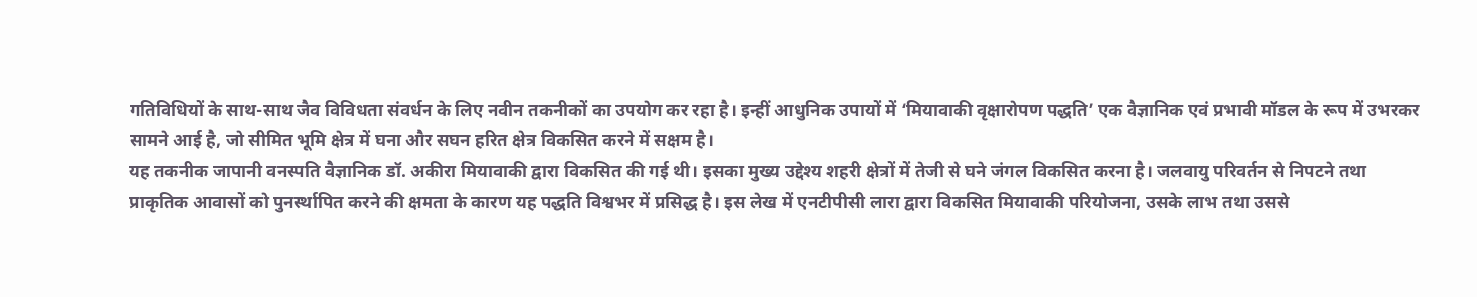गतिविधियों के साथ-साथ जैव विविधता संवर्धन के लिए नवीन तकनीकों का उपयोग कर रहा है। इन्हीं आधुनिक उपायों में ‘मियावाकी वृक्षारोपण पद्धति’ एक वैज्ञानिक एवं प्रभावी मॉडल के रूप में उभरकर सामने आई है, जो सीमित भूमि क्षेत्र में घना और सघन हरित क्षेत्र विकसित करने में सक्षम है।
यह तकनीक जापानी वनस्पति वैज्ञानिक डॉ. अकीरा मियावाकी द्वारा विकसित की गई थी। इसका मुख्य उद्देश्य शहरी क्षेत्रों में तेजी से घने जंगल विकसित करना है। जलवायु परिवर्तन से निपटने तथा प्राकृतिक आवासों को पुनर्स्थापित करने की क्षमता के कारण यह पद्धति विश्वभर में प्रसिद्ध है। इस लेख में एनटीपीसी लारा द्वारा विकसित मियावाकी परियोजना, उसके लाभ तथा उससे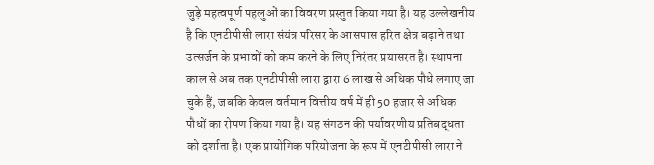जुड़े महत्वपूर्ण पहलुओं का विवरण प्रस्तुत किया गया है। यह उल्लेखनीय है कि एनटीपीसी लारा संयंत्र परिसर के आसपास हरित क्षेत्र बढ़ाने तथा उत्सर्जन के प्रभावों को कम करने के लिए निरंतर प्रयासरत है। स्थापना काल से अब तक एनटीपीसी लारा द्वारा 6 लाख से अधिक पौधे लगाए जा चुके हैं, जबकि केवल वर्तमान वित्तीय वर्ष में ही 50 हजार से अधिक पौधों का रोपण किया गया है। यह संगठन की पर्यावरणीय प्रतिबद्धता को दर्शाता है। एक प्रायोगिक परियोजना के रूप में एनटीपीसी लारा ने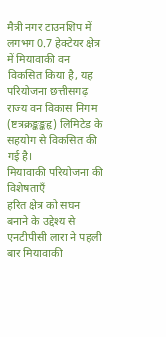मैत्री नगर टाउनशिप में लगभग 0.7 हेक्टेयर क्षेत्र में मियावाकी वन विकसित किया है, यह परियोजना छत्तीसगढ़ राज्य वन विकास निगम (ष्टत्रक्रङ्कङ्कहृ) लिमिटेड के सहयोग से विकसित की गई है।
मियावाकी परियोजना की विशेषताएँ
हरित क्षेत्र को सघन बनाने के उद्देश्य से एनटीपीसी लारा ने पहली बार मियावाकी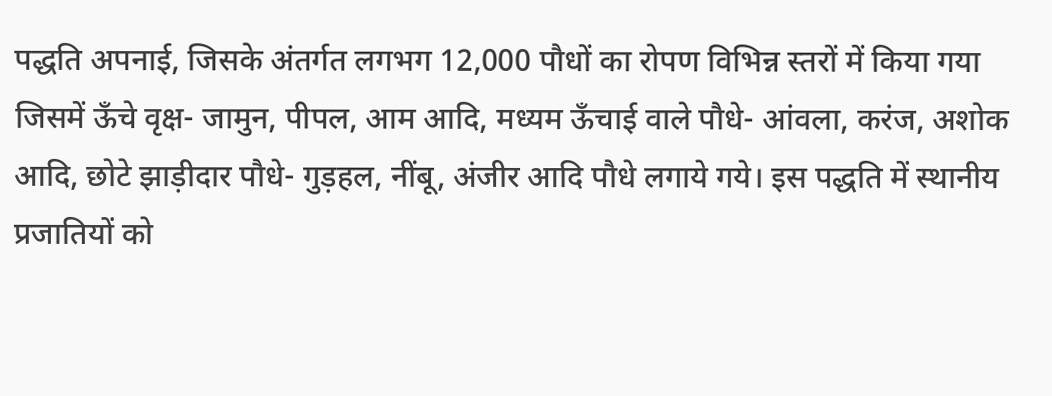पद्धति अपनाई, जिसके अंतर्गत लगभग 12,000 पौधों का रोपण विभिन्न स्तरों में किया गया जिसमें ऊँचे वृक्ष- जामुन, पीपल, आम आदि, मध्यम ऊँचाई वाले पौधे- आंवला, करंज, अशोक आदि, छोटे झाड़ीदार पौधे- गुड़हल, नींबू, अंजीर आदि पौधे लगाये गये। इस पद्धति में स्थानीय प्रजातियों को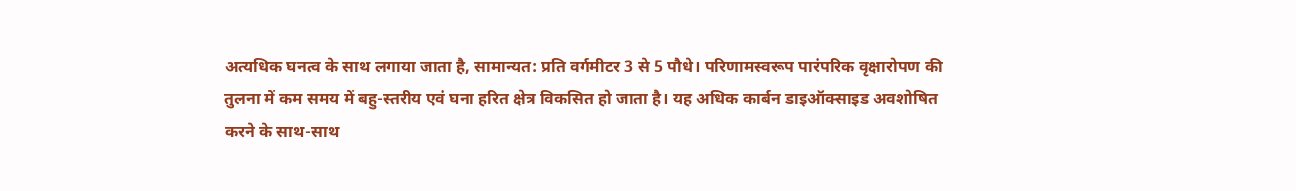अत्यधिक घनत्व के साथ लगाया जाता है, सामान्यत: प्रति वर्गमीटर 3 से 5 पौधे। परिणामस्वरूप पारंपरिक वृक्षारोपण की तुलना में कम समय में बहु-स्तरीय एवं घना हरित क्षेत्र विकसित हो जाता है। यह अधिक कार्बन डाइऑक्साइड अवशोषित करने के साथ-साथ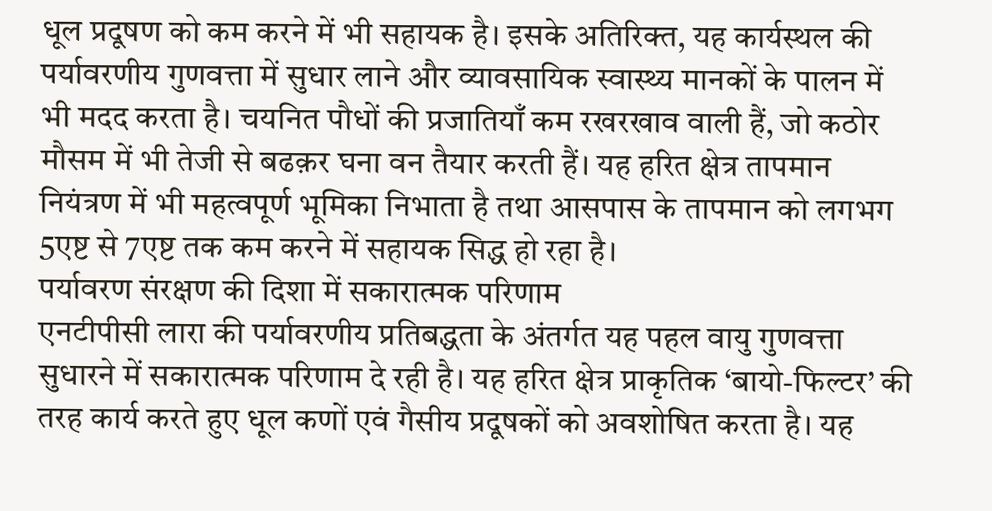धूल प्रदूषण को कम करने में भी सहायक है। इसके अतिरिक्त, यह कार्यस्थल की पर्यावरणीय गुणवत्ता में सुधार लाने और व्यावसायिक स्वास्थ्य मानकों के पालन में भी मदद करता है। चयनित पौधों की प्रजातियाँ कम रखरखाव वाली हैं, जो कठोर मौसम में भी तेजी से बढक़र घना वन तैयार करती हैं। यह हरित क्षेत्र तापमान नियंत्रण में भी महत्वपूर्ण भूमिका निभाता है तथा आसपास के तापमान को लगभग 5एष्ट से 7एष्ट तक कम करने में सहायक सिद्ध हो रहा है।
पर्यावरण संरक्षण की दिशा में सकारात्मक परिणाम
एनटीपीसी लारा की पर्यावरणीय प्रतिबद्धता के अंतर्गत यह पहल वायु गुणवत्ता सुधारने में सकारात्मक परिणाम दे रही है। यह हरित क्षेत्र प्राकृतिक ‘बायो-फिल्टर’ की तरह कार्य करते हुए धूल कणों एवं गैसीय प्रदूषकों को अवशोषित करता है। यह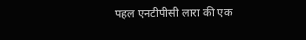पहल एनटीपीसी लारा की एक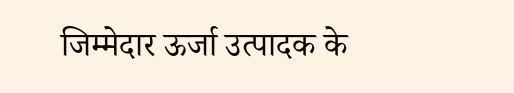जिम्मेदार ऊर्जा उत्पादक के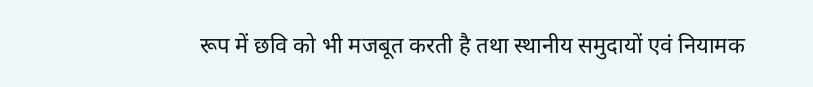रूप में छवि को भी मजबूत करती है तथा स्थानीय समुदायों एवं नियामक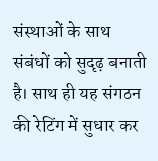संस्थाओं के साथ संबंधों को सुदृढ़ बनाती है। साथ ही यह संगठन की रेटिंग में सुधार कर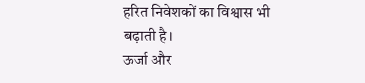हरित निवेशकों का विश्वास भी बढ़ाती है।
ऊर्जा और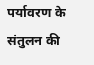पर्यावरण के संतुलन की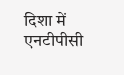दिशा में एनटीपीसी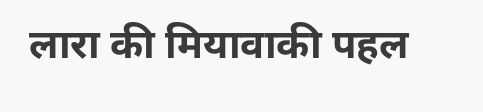लारा की मियावाकी पहल